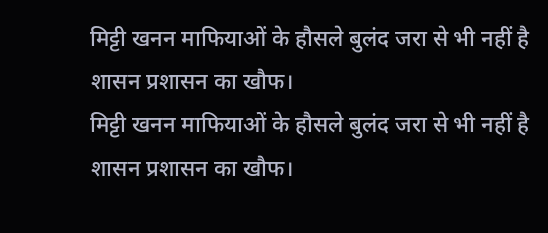मिट्टी खनन माफियाओं के हौसले बुलंद जरा से भी नहीं है शासन प्रशासन का खौफ।
मिट्टी खनन माफियाओं के हौसले बुलंद जरा से भी नहीं है शासन प्रशासन का खौफ।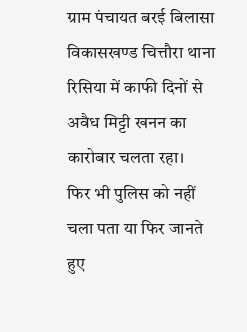ग्राम पंचायत बरई बिलासा विकासखण्ड चित्तौरा थाना रिसिया में काफी दिनों से अवैध मिट्टी खनन का कारोबार चलता रहा।
फिर भी पुलिस को नहीं चला पता या फिर जानते हुए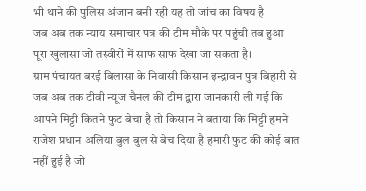भी थाने की पुलिस अंजान बनी रही यह तो जांच का विषय है
जब अब तक न्याय समाचार पत्र की टीम मौके पर पहुंची तब हुआ पूरा खुलासा जो तस्वीरों में साफ साफ देखा जा सकता है।
ग्राम पंचायत बरई बिलासा के निवासी किसान इन्द्रावन पुत्र बिहारी से जब अब तक टीवी न्यूज चैनल की टीम द्वारा जानकारी ली गई कि आपने मिट्टी कितने फुट बेचा है तो किसान ने बताया कि मिट्टी हमने राजेश प्रधान अलिया बुल बुल से बेच दिया है हमारी फुट की कोई बात नहीं हुई है जो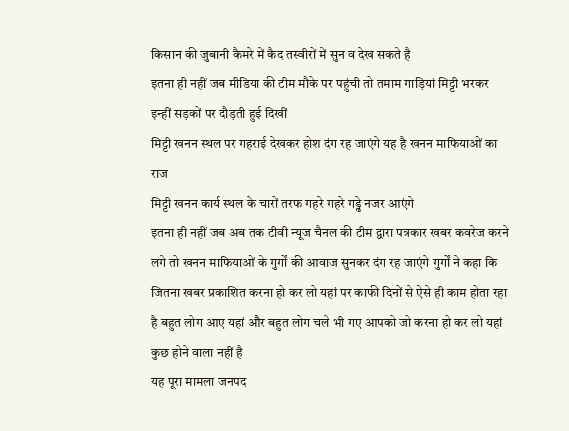किसान की जुबानी कैमरे में कैद तस्वीरों में सुन व देख सकते है
इतना ही नहीं जब मीडिया की टीम मौके पर पहुंची तो तमाम गाड़ियां मिट्टी भरकर इन्हीं सड़कों पर दौड़ती हुई दिखीं
मिट्टी खनन स्थल पर गहराई देखकर होश दंग रह जाएंगे यह है खनन माफियाओं का राज
मिट्टी खनन कार्य स्थल के चारों तरफ गहरे गहरे गड्ढे नजर आएंगे
इतना ही नहीं जब अब तक टीवी न्यूज चैनल की टीम द्वारा पत्रकार खबर कवरेज करने लगे तो खनन माफियाओं के गुर्गों की आवाज सुनकर दंग रह जाएंगे गुर्गों ने कहा कि जितना खबर प्रकाशित करना हो कर लो यहां पर काफी दिनों से ऐसे ही काम होता रहा है बहुत लोग आए यहां और बहुत लोग चले भी गए आपको जो करना हो कर लो यहां कुछ होने वाला नहीं है
यह पूरा मामला जनपद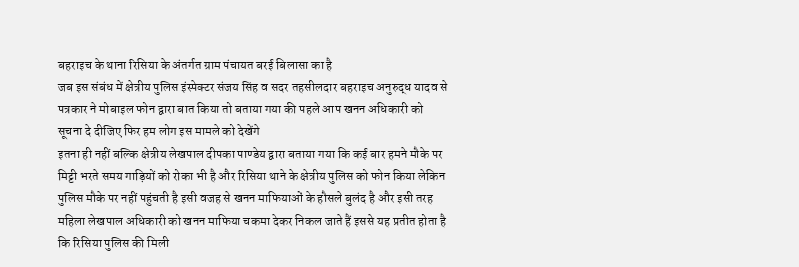बहराइच के थाना रिसिया के अंतर्गत ग्राम पंचायत बरई बिलासा का है
जब इस संबंध में क्षेत्रीय पुलिस इंस्पेक्टर संजय सिंह व सदर तहसीलदार बहराइच अनुरुद्ध यादव से पत्रकार ने मोबाइल फोन द्वारा बात किया तो बताया गया की पहले आप खनन अधिकारी को सूचना दे दीजिए फिर हम लोग इस मामले को देखेंगे
इतना ही नहीं बल्कि क्षेत्रीय लेखपाल दीपका पाण्डेय द्वारा बताया गया कि कई बार हमने मौके पर मिट्टी भरते समय गाड़ियों को रोका भी है और रिसिया थाने के क्षेत्रीय पुलिस को फोन किया लेकिन पुलिस मौके पर नहीं पहुंचती है इसी वजह से खनन माफियाओं के हौसले बुलंद है और इसी तरह महिला लेखपाल अधिकारी को खनन माफिया चकमा देकर निकल जाते हैं इससे यह प्रतीत होता है कि रिसिया पुलिस की मिली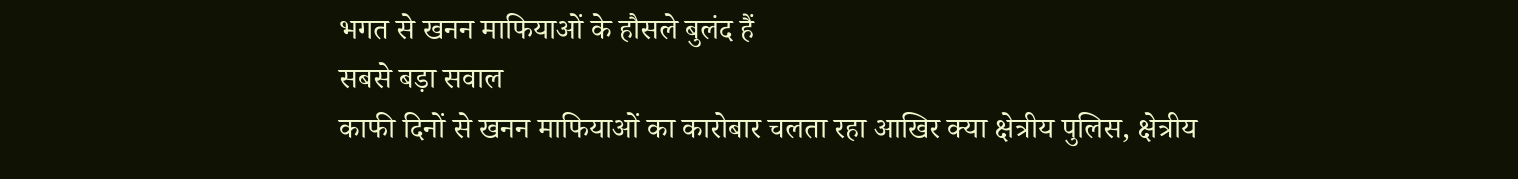भगत से खनन माफियाओं के हौसले बुलंद हैं
सबसे बड़ा सवाल
काफी दिनों से खनन माफियाओं का कारोबार चलता रहा आखिर क्या क्षेत्रीय पुलिस, क्षेत्रीय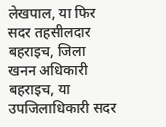लेखपाल, या फिर सदर तहसीलदार बहराइच, जिला खनन अधिकारी बहराइच, या उपजिलाधिकारी सदर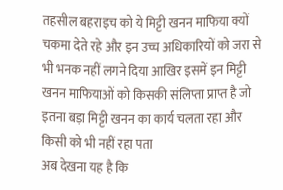तहसील बहराइच को ये मिट्टी खनन माफिया क्यों चकमा देते रहे और इन उच्च अधिकारियों को जरा से भी भनक नहीं लगने दिया आखिर इसमें इन मिट्टी खनन माफियाओं को किसकी संलिप्ता प्राप्त है जो इतना बड़ा मिट्टी खनन का कार्य चलता रहा और किसी को भी नहीं रहा पता
अब देखना यह है कि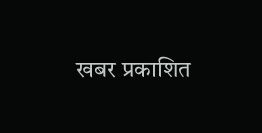खबर प्रकाशित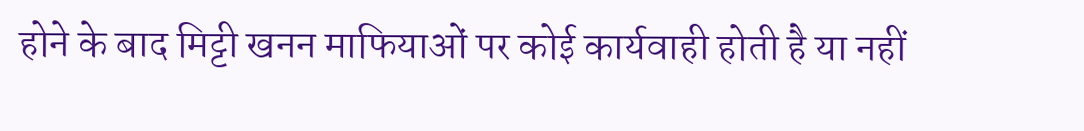होने के बाद मिट्टी खनन माफियाओं पर कोई कार्यवाही होती है या नहीं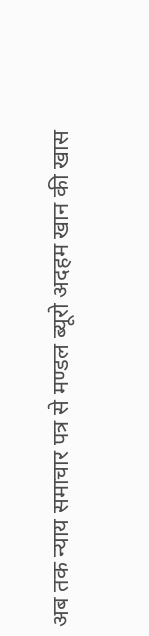अब तक न्याय समाचार पत्र से मण्डल ब्यूरो अदहम खान की खास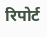रिपोर्ट